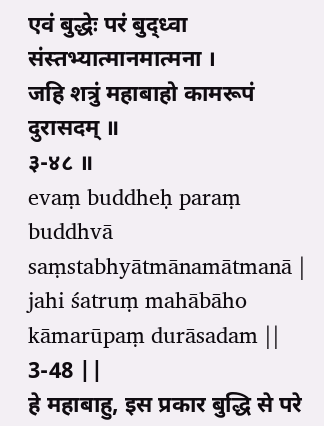एवं बुद्धेः परं बुद्ध्वा संस्तभ्यात्मानमात्मना ।
जहि शत्रुं महाबाहो कामरूपं दुरासदम् ॥
३-४८ ॥
evaṃ buddheḥ paraṃ buddhvā saṃstabhyātmānamātmanā |
jahi śatruṃ mahābāho kāmarūpaṃ durāsadam ||
3-48 ||
हे महाबाहु, इस प्रकार बुद्धि से परे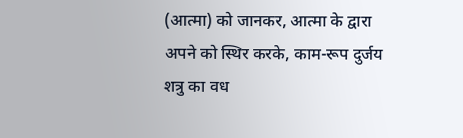(आत्मा) को जानकर, आत्मा के द्वारा अपने को स्थिर करके, काम-रूप दुर्जय शत्रु का वध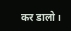कर डालो।